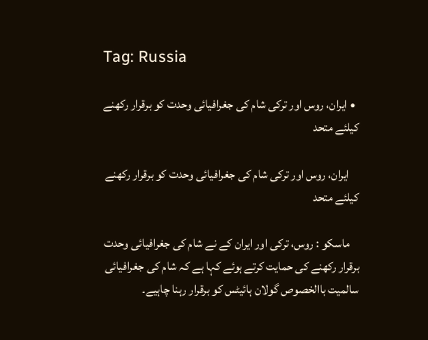Tag: Russia

  • ایران، روس اور ترکی شام کی جغرافیائی وحدت کو برقرار رکھنے کیلئے متحد

    ایران، روس اور ترکی شام کی جغرافیائی وحدت کو برقرار رکھنے کیلئے متحد

    ماسکو : روس، ترکی اور ایران کے نے شام کی جغرافیائی وحدت برقرار رکھنے کی حمایت کرتے ہوئے کہا ہے کہ شام کی جغرافیائی سالمیت باالخصوص گولان ہائیٹس کو برقرار رہنا چاہیے۔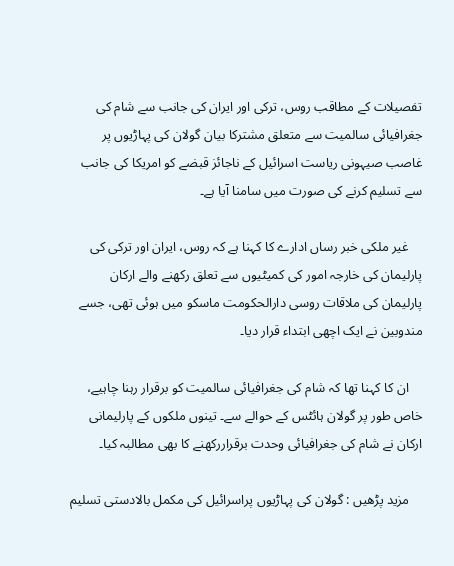تفصیلات کے مطاقب روس، ترکی اور ایران کی جانب سے شام کی جغرافیائی سالمیت سے متعلق مشترکا بیان گولان کی پہاڑیوں پر غاصب صیہونی ریاست اسرائیل کے ناجائز قبضے کو امریکا کی جانب سے تسلیم کرنے کی صورت میں سامنا آیا ہے۔

    غیر ملکی خبر رساں ادارے کا کہنا ہے کہ روس، ایران اور ترکی کی پارلیمان کی خارجہ امور کی کمیٹیوں سے تعلق رکھنے والے ارکان پارلیمان کی ملاقات روسی دارالحکومت ماسکو میں ہوئی تھی، جسے مندوبین نے ایک اچھی ابتداء قرار دیا۔

    ان کا کہنا تھا کہ شام کی جغرافیائی سالمیت کو برقرار رہنا چاہیے، خاص طور پر گولان ہائٹس کے حوالے سے۔ تینوں ملکوں کے پارلیمانی ارکان نے شام کی جغرافیائی وحدت برقراررکھنے کا بھی مطالبہ کیا۔

    مزید پڑھیں : گولان کی پہاڑیوں پراسرائیل کی مکمل بالادستی تسلیم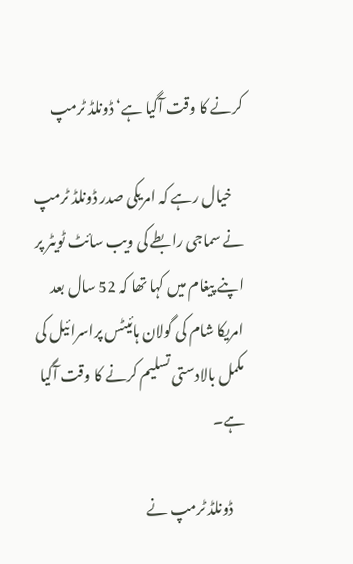کرنے کا وقت آگیا ہے‘ ڈونلڈ ٹرمپ

    خیال رہے کہ امریکی صدر ڈونلڈ ٹرمپ نے سماجی رابطے کی ویب سائٹ ٹویٹر پر اپنے پیغام میں کہا تھا کہ 52 سال بعد امریکا شام کی گولان ہائیٹس پراسرائیل کی مکمل بالادستی تسلیم کرنے کا وقت آگیا ہے۔

    ڈونلڈ ٹرمپ نے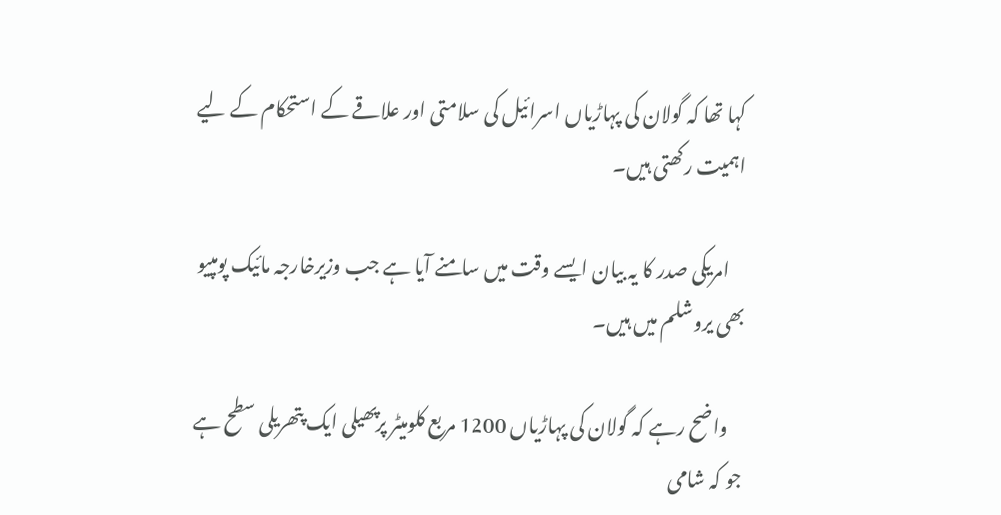کہا تھا کہ گولان کی پہاڑیاں اسرائیل کی سلامتی اور علاقے کے استحکام کے لیے اہمیت رکھتی ہیں۔

    امریکی صدر کا یہ بیان ایسے وقت میں سامنے آیا ہے جب وزیرخارجہ مائیک پومپیو بھی یروشلم میں ہیں۔

    واضح رہے کہ گولان کی پہاڑیاں 1200 مربع کلومیٹر پرپھیلی ایک پتھریلی سطح ہے جو کہ شامی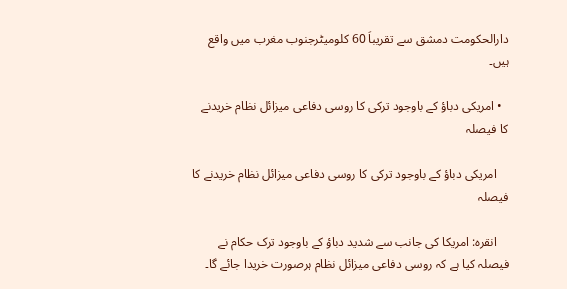دارالحکومت دمشق سے تقریباَ 60 کلومیٹرجنوب مغرب میں واقع ہیں۔

  • امریکی دباؤ کے باوجود ترکی کا روسی دفاعی میزائل نظام خریدنے کا فیصلہ

    امریکی دباؤ کے باوجود ترکی کا روسی دفاعی میزائل نظام خریدنے کا فیصلہ

    انقرہ: امریکا کی جانب سے شدید دباؤ کے باوجود ترک حکام نے فیصلہ کیا ہے کہ روسی دفاعی میزائل نظام ہرصورت خریدا جائے گا۔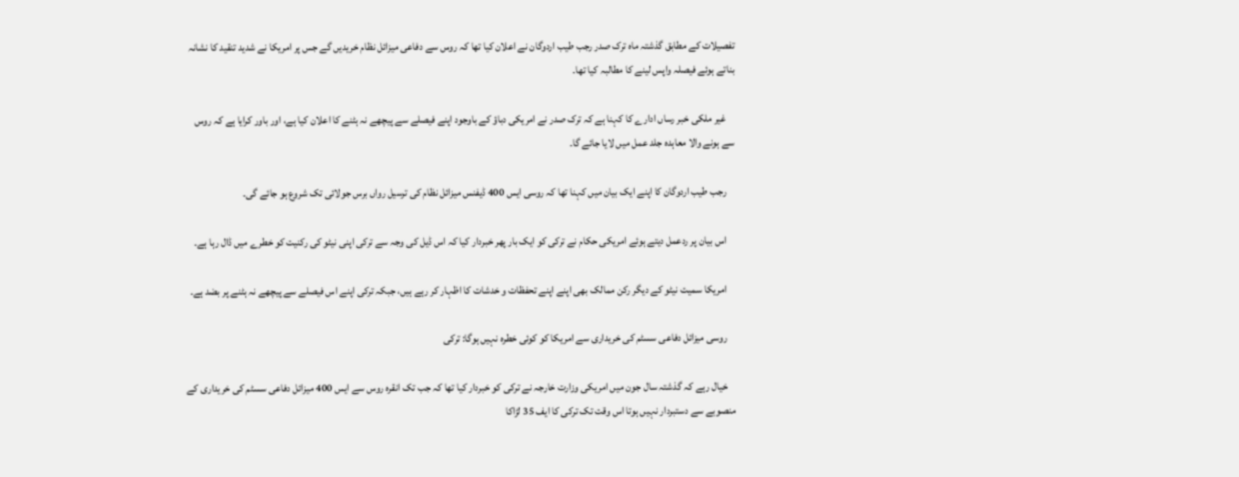تفصیلات کے مطابق گذشتہ ماہ ترک صدر رجب طیب اردوگان نے اعلان کیا تھا کہ روس سے دفاعی میزائل نظام خریدیں گے جس پر امریکا نے شدید تنقید کا نشانہ بناتے ہوئے فیصلہ واپس لینے کا مطالبہ کیا تھا۔

    غیر ملکی خبر رساں ادارے کا کہنا ہے کہ ترک صدر نے امریکی دباؤ کے باوجود اپنے فیصلے سے پیچھے نہ ہٹنے کا اعلان کیا ہے، اور باور کرایا ہے کہ روس سے ہونے والا معاہدہ جلد عمل میں لایا جائے گا۔

    رجب طیب اردوگان کا اپنے ایک بیان میں کہنا تھا کہ روسی ایس 400 ڈیفنس میزائل نظام کی ترسیل رواں برس جولائی تک شروع ہو جائے گی۔

    اس بیان پر ردعمل دیتے ہوئے امریکی حکام نے ترکی کو ایک بار پھر خبردار کیا کہ اس ڈیل کی وجہ سے ترکی اپنی نیٹو کی رکنیت کو خطرے میں ڈال رہا ہے۔

    امریکا سمیت نیٹو کے دیگر رکن ممالک بھی اپنے اپنے تحفظات و خدشات کا اظہار کر رہے ہیں، جبکہ ترکی اپنے اس فیصلے سے پیچھے نہ ہٹنے پر بضد ہے۔

    روسی میزائل دفاعی سسٹم کی خریداری سے امریکا کو کوئی خطرہ نہیں ہوگا: ترکی

    خیال رہے کہ گذشتہ سال جون میں امریکی وزارت خارجہ نے ترکی کو خبردار کیا تھا کہ جب تک انقرہ روس سے ایس 400 میزائل دفاعی سسٹم کی خریداری کے منصوبے سے دستبردار نہیں ہوتا اس وقت تک ترکی کا ایف 35 لڑاکا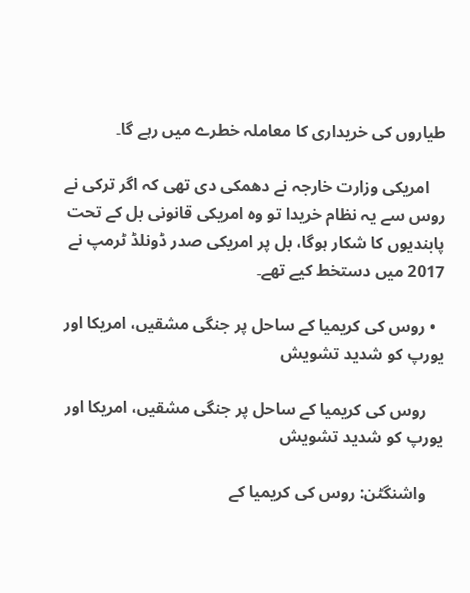طیاروں کی خریداری کا معاملہ خطرے میں رہے گا۔

    امریکی وزارت خارجہ نے دھمکی دی تھی کہ اگر ترکی نے روس سے یہ نظام خریدا تو وہ امریکی قانونی بل کے تحت پابندیوں کا شکار ہوگا، بل پر امریکی صدر ڈونلڈ ٹرمپ نے 2017 میں دستخط کیے تھے۔

  • روس کی کریمیا کے ساحل پر جنگی مشقیں، امریکا اور یورپ کو شدید تشویش

    روس کی کریمیا کے ساحل پر جنگی مشقیں، امریکا اور یورپ کو شدید تشویش

    واشنگٹن: روس کی کریمیا کے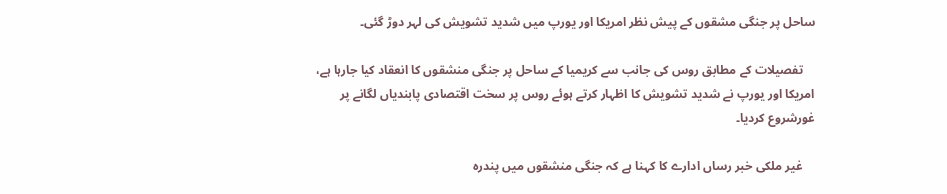ساحل پر جنگی مشقوں کے پیش نظر امریکا اور یورپ میں شدید تشویش کی لہر دوڑ گئی۔

    تفصیلات کے مطابق روس کی جانب سے کریمیا کے ساحل پر جنگی منشقوں کا انعقاد کیا جارہا ہے، امریکا اور یورپ نے شدید تشویش کا اظہار کرتے ہوئے روس پر سخت اقتصادی پابندیاں لگانے پر غورشروع کردیا۔

    غیر ملکی خبر رساں ادارے کا کہنا ہے کہ جنگی منشقوں میں پندرہ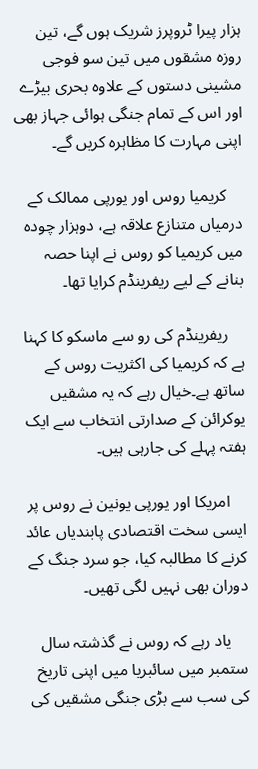ہزار پیرا ٹروپرز شریک ہوں گے، تین روزہ مشقوں میں تین سو فوجی مشینی دستوں کے علاوہ بحری بیڑے اور اس کے تمام جنگی ہوائی جہاز بھی اپنی مہارت کا مظاہرہ کریں گے۔

    کریمیا روس اور یورپی ممالک کے درمیاں متنازع علاقہ ہے، دوہزار چودہ میں کریمیا کو روس نے اپنا حصہ بنانے کے لیے ریفرینڈم کرایا تھا۔

    ریفرینڈم کی رو سے ماسکو کا کہنا ہے کہ کریمیا کی اکثریت روس کے ساتھ ہے۔خیال رہے کہ یہ مشقیں یوکرائن کے صدارتی انتخاب سے ایک ہفتہ پہلے کی جارہی ہیں۔

    امریکا اور یورپی یونین نے روس پر ایسی سخت اقتصادی پابندیاں عائد کرنے کا مطالبہ کیا، جو سرد جنگ کے دوران بھی نہیں لگی تھیں۔

    یاد رہے کہ روس نے گذشتہ سال ستمبر میں سائبریا میں اپنی تاریخ کی سب سے بڑی جنگی مشقیں کی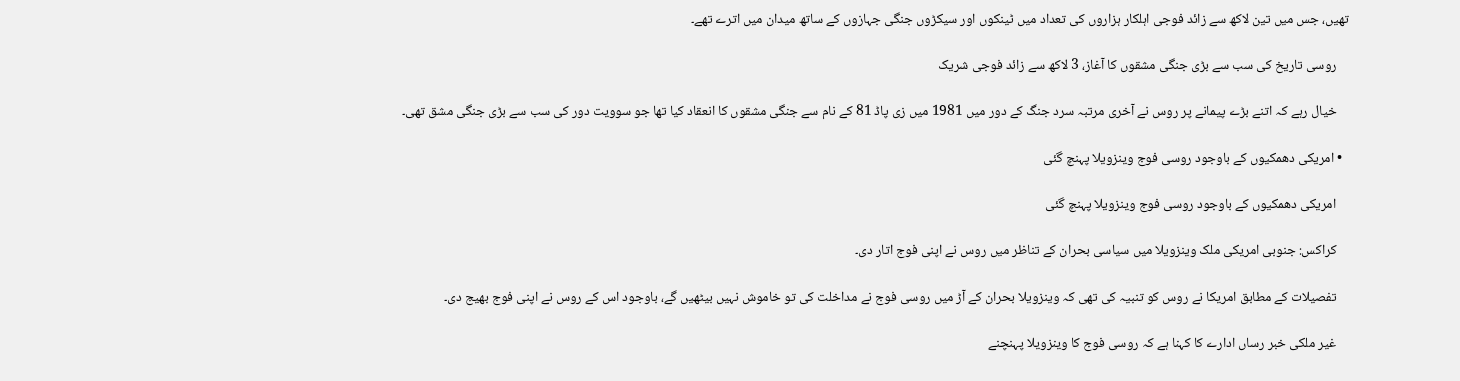تھیں، جس میں تین لاکھ سے زائد فوجی اہلکار ہزاروں کی تعداد میں ٹینکوں اور سیکڑوں جنگی جہازوں کے ساتھ میدان میں اترے تھے۔

    روسی تاریخ کی سب سے بڑی جنگی مشقوں کا آغاز، 3 لاکھ سے زائد فوجی شریک

    خیال رہے کہ اتنے بڑے پیمانے پر روس نے آخری مرتبہ سرد جنگ کے دور میں 1981 میں زی پاڈ 81 کے نام سے جنگی مشقوں کا انعقاد کیا تھا جو سوویت دور کی سب سے بڑی جنگی مشق تھی۔

  • امریکی دھمکیوں کے باوجود روسی فوج وینزویلا پہنچ گئی

    امریکی دھمکیوں کے باوجود روسی فوج وینزویلا پہنچ گئی

    کراکس: جنوبی امریکی ملک وینزویلا میں سیاسی بحران کے تناظر میں روس نے اپنی فوج اتار دی۔

    تفصیلات کے مطابق امریکا نے روس کو تنبیہ کی تھی کہ وینزویلا بحران کے آڑ میں روسی فوج نے مداخلت کی تو خاموش نہیں بیٹھیں گے، باوجود اس کے روس نے اپنی فوج بھیج دی۔

    غیر ملکی خبر رساں ادارے کا کہنا ہے کہ روسی فوج کا وینزویلا پہنچنے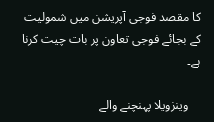کا مقصد فوجی آپریشن میں شمولیت کے بجائے فوجی تعاون پر بات چیت کرنا ہے۔

    وینزویلا پہنچنے والے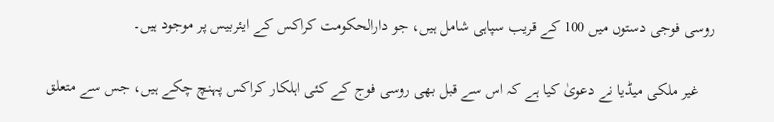روسی فوجی دستوں میں 100 کے قریب سپاہی شامل ہیں، جو دارالحکومت کراکس کے ایئربیس پر موجود ہیں۔

    غیر ملکی میڈیا نے دعویٰ کیا ہے کہ اس سے قبل بھی روسی فوج کے کئی اہلکار کراکس پہنچ چکے ہیں، جس سے متعلق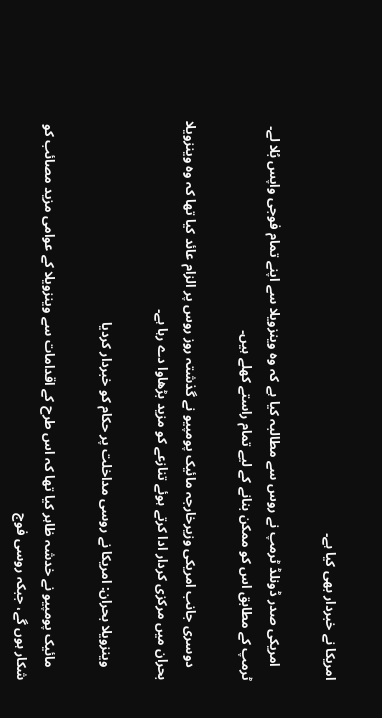امریکا نے خبردار بھی کیا ہے۔

    امریکی صدر ڈونلڈ ٹرمپ نے روس سے مطالبہ کیا ہے کہ وہ وینزویلا سے اپنے تمام فوجی واپس بُلا لے۔ ٹرمپ کے مطابق اس کو ممکن بنانے کے لیے تمام راستے کھلے ہیں۔

    دوسری جانب امریکی وزیرخارجہ مائیک پومپیو نے گذشتہ روز روس پر الزام عائد کیا تھا کہ وہ وینزویلا بحران میں مرکزی کردار ادا کرتے ہوئے تنازعے کو مزید بڑھاوا دے رہا ہے۔

    وینزویلا بحران: امریکا نے روسی مداخلت پر حکام کو خبردار کردیا

    مائیک پومپیو نے خدشہ ظاہر کیا تھا کہ اس طرح کے اقدامات سے وینزویلا کے عوامی مزید مصائب کو شکار ہوں گے، جبکہ روسی فوج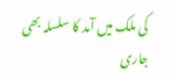کی ملک میں آمد کا سلسلہ بھی جاری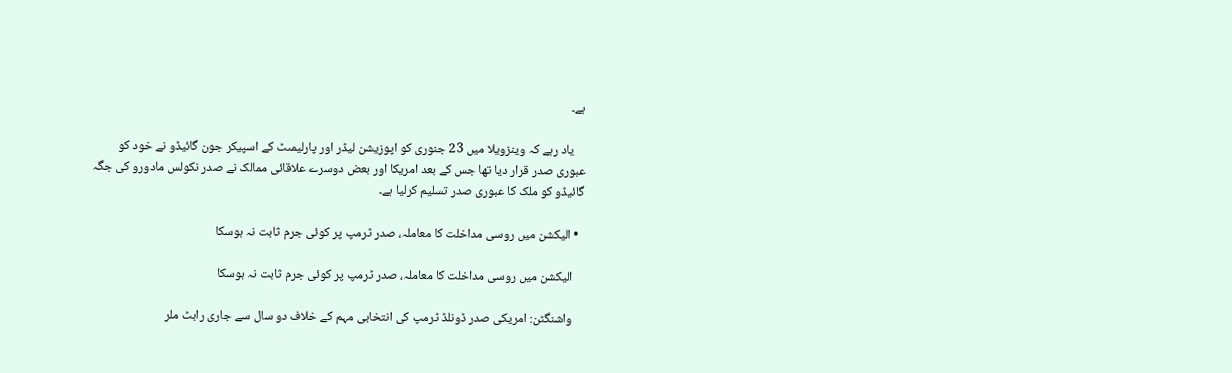ہے۔

    یاد رہے کہ وینزویلا میں 23 جنوری کو اپوزیشن لیڈر اور پارلیمںٹ کے اسپیکر جون گائیڈو نے خود کو عبوری صدر قرار دیا تھا جس کے بعد امریکا اور بعض دوسرے علاقائی ممالک نے صدر نکولس مادورو کی جگہ گائیڈو کو ملک کا عبوری صدر تسلیم کرلیا ہے۔

  • الیکشن میں روسی مداخلت کا معاملہ، صدر ٹرمپ پر کوئی جرم ثابت نہ ہوسکا

    الیکشن میں روسی مداخلت کا معاملہ، صدر ٹرمپ پر کوئی جرم ثابت نہ ہوسکا

    واشنگٹن: امریکی صدر ڈونلڈ ٹرمپ کی انتخابی مہم کے خلاف دو سال سے جاری رابٹ ملر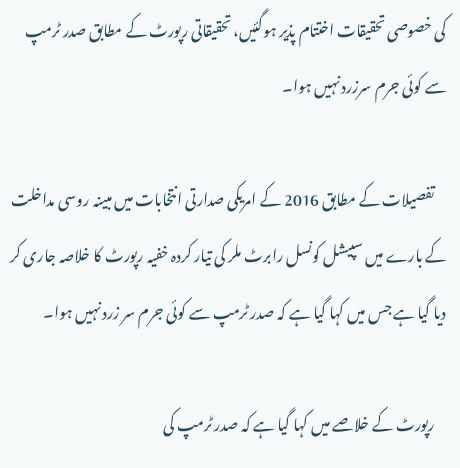کی خصوصی تحقیقات اختتام پذیر ہوگئیں، تحقیقاتی رپورٹ کے مطابق صدر ٹرمپ سے کوئی جرم سرزرد نہیں ہوا۔

    تفصیلات کے مطابق 2016 کے امریکی صدارتی انتخابات میں مبینہ روسی مداخلت کے بارے میں سپیشل کونسل رابرٹ ملر کی تیار کردہ خفیہ رپورٹ کا خلاصہ جاری کر دیا گیا ہے جس میں کہا گیا ہے کہ صدر ٹرمپ سے کوئی جرم سر زرد نہیں ہوا۔

    رپورٹ کے خلاصے میں کہا گیا ہے کہ صدر ٹرمپ کی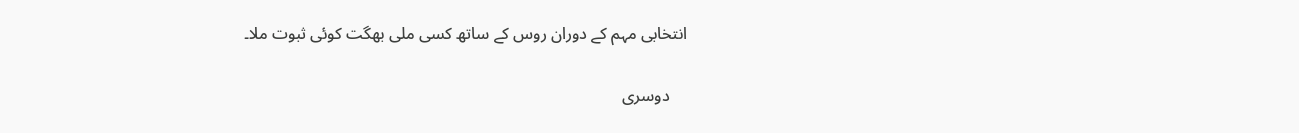انتخابی مہم کے دوران روس کے ساتھ کسی ملی بھگت کوئی ثبوت ملا۔

    دوسری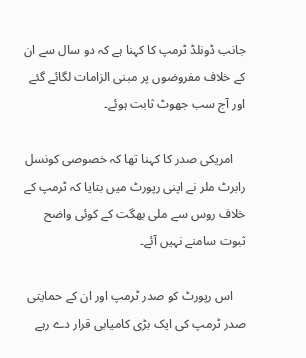جانب ڈونلڈ ٹرمپ کا کہنا ہے کہ دو سال سے ان کے خلاف مفروضوں پر مبنی الزامات لگائے گئے اور آج سب جھوٹ ثابت ہوئے۔

    امریکی صدر کا کہنا تھا کہ خصوصی کونسل رابرٹ ملر نے اپنی رپورٹ میں بتایا کہ ٹرمپ کے خلاف روس سے ملی بھگت کے کوئی واضح ثبوت سامنے نہیں آئے۔

    اس رپورٹ کو صدر ٹرمپ اور ان کے حمایتی صدر ٹرمپ کی ایک بڑی کامیابی قرار دے رہے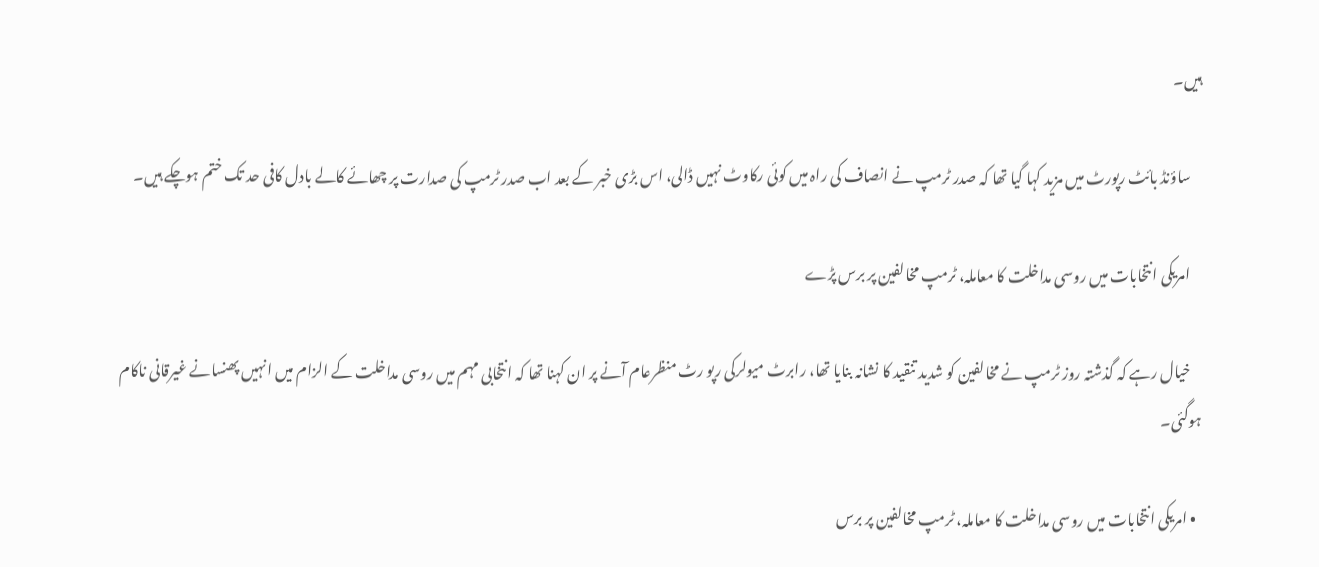ہیں۔

    ساؤنڈ بائٹ رپورٹ میں مزید کہا گیا تھا کہ صدر ٹرمپ نے انصاف کی راہ میں کوئی رکاوٹ نہیں ڈالی، اس بڑی خبر کے بعد اب صدر ٹرمپ کی صدارت پر چھائے کالے بادل کافی حد تک ختم ہوچکے ہیں۔

    امریکی انتخابات میں روسی مداخلت کا معاملہ، ٹرمپ مخالفین پر برس پڑے

    خیال رہے کہ گذشتہ روز ٹرمپ نے مخالفین کو شدید تنقید کا نشانہ بنایا تھا، رابرٹ میولرکی رپو رٹ منظرعام آنے پر ان کہنا تھا کہ انتخابی مہم میں روسی مداخلت کے الزام میں انہیں پھنسانے غیرقانی ناکام ہوگئی۔

  • امریکی انتخابات میں روسی مداخلت کا معاملہ، ٹرمپ مخالفین پر برس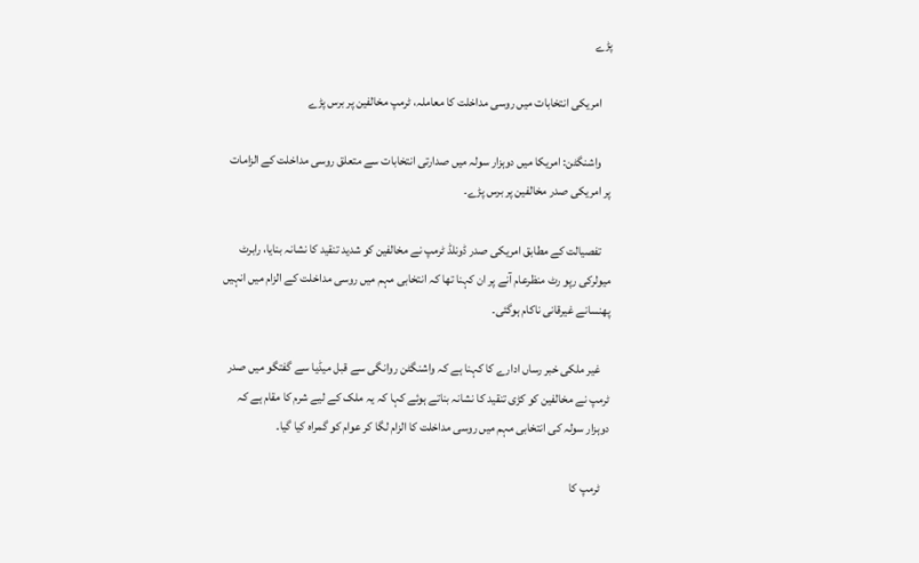پڑے

    امریکی انتخابات میں روسی مداخلت کا معاملہ، ٹرمپ مخالفین پر برس پڑے

    واشنگٹن: امریکا میں دوہزار سولہ میں صدارتی انتخابات سے متعلق روسی مداخلت کے الزامات پر امریکی صدر مخالفین پر برس پڑے۔

    تفصیالت کے مطابق امریکی صدر ڈونلڈ ٹرمپ نے مخالفین کو شدید تنقید کا نشانہ بنایا، رابرٹ میولرکی رپو رٹ منظرعام آنے پر ان کہنا تھا کہ انتخابی مہم میں روسی مداخلت کے الزام میں انہیں پھنسانے غیرقانی ناکام ہوگئی۔

    غیر ملکی خبر رساں ادارے کا کہنا ہے کہ واشنگٹن روانگی سے قبل میڈیا سے گفتگو میں صدر ٹرمپ نے مخالفین کو کڑی تنقید کا نشانہ بناتے ہوئے کہا کہ یہ ملک کے لیے شرم کا مقام ہے کہ دوہزار سولہ کی انتخابی مہم میں روسی مداخلت کا الزام لگا کر عوام کو گمراہ کیا گیا۔

    ٹرمپ کا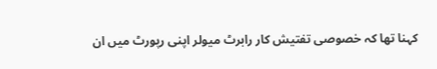کہنا تھا کہ خصوصی تفتیش کار رابرٹ میولر اپنی رپورٹ میں ان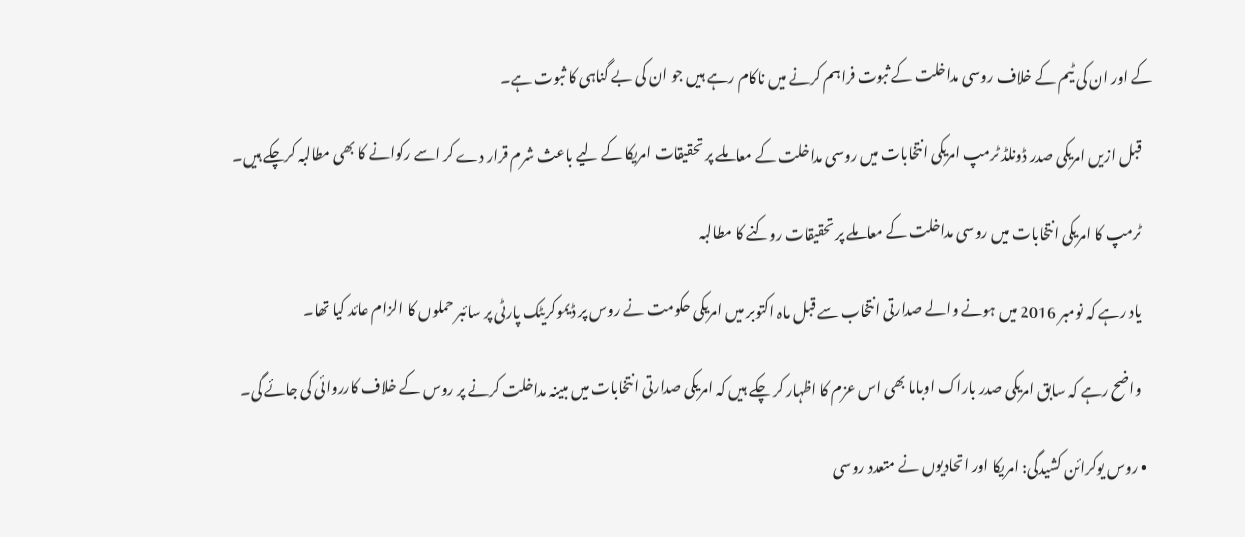کے اور ان کی ٹیم کے خلاف روسی مداخلت کے ثبوت فراہم کرنے میں ناکام رہے ہیں جو ان کی بے گناہی کا ثبوت ہے۔

    قبل ازیں امریکی صدر ڈونلڈ ٹرمپ امریکی انتخابات میں روسی مداخلت کے معاملے پر تحقیقات امریکا کے لیے باعث شرم قرار دے کر اسے رکوانے کا بھی مطالبہ کرچکے ہیں۔

    ٹرمپ کا امریکی انتخابات میں روسی مداخلت کے معاملے پر تحقیقات روکنے کا مطالبہ

    یاد رہے کہ نومبر 2016 میں ہونے والے صدارتی انتخاب سے قبل ماہ اکتوبر میں امریکی حکومت نے روس پر ڈیموکریٹک پارٹی پر سائبر حملوں کا الزام عائد کیا تھا۔

    واضح رہے کہ سابق امریکی صدر باراک اوباما بھی اس عزم کا اظہار کر چکے ہیں کہ امریکی صدارتی انتخابات میں مبینہ مداخلت کرنے پر روس کے خلاف کارروائی کی جائے گی۔

  • روس یوکرائن کشیدگی: امریکا اور اتحادیوں‌ نے متعدد روسی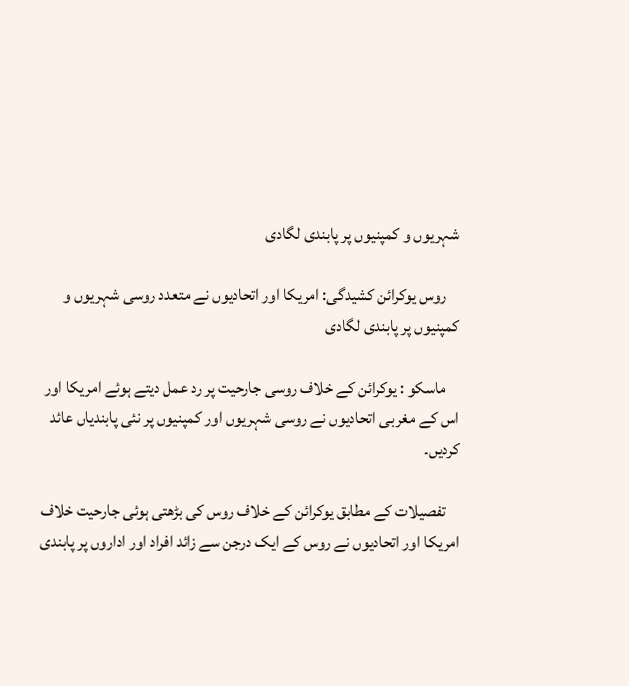شہریوں و کمپنیوں پر پابندی لگادی

    روس یوکرائن کشیدگی: امریکا اور اتحادیوں‌ نے متعدد روسی شہریوں و کمپنیوں پر پابندی لگادی

    ماسکو : یوکرائن کے خلاف روسی جارحیت پر رد عمل دیتے ہوئے امریکا اور اس کے مغربی اتحادیوں نے روسی شہریوں اور کمپنیوں پر نئی پابندیاں عائد کردیں۔

    تفصیلات کے مطابق یوکرائن کے خلاف روس کی بڑھتی ہوئی جارحیت خلاف امریکا اور اتحادیوں نے روس کے ایک درجن سے زائد افراد اور اداروں پر پابندی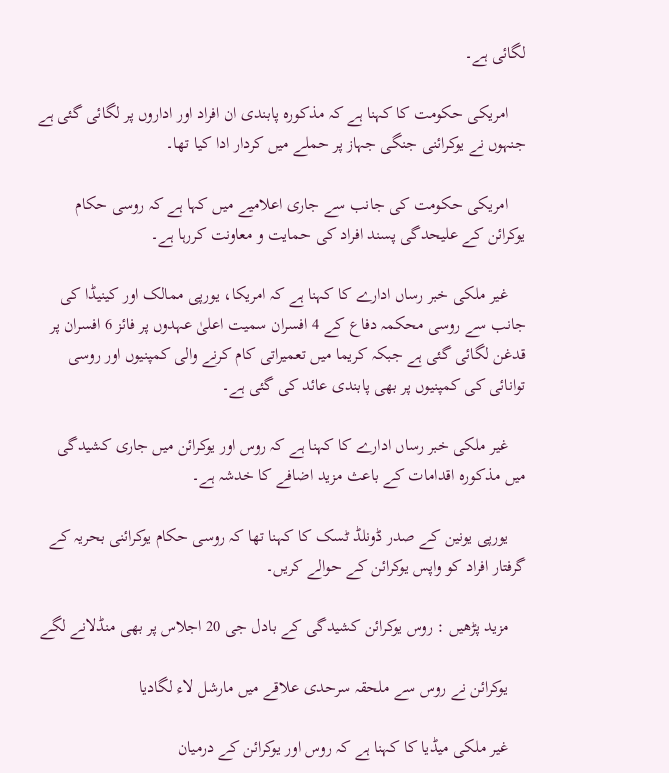لگائی ہے۔

    امریکی حکومت کا کہنا ہے کہ مذکورہ پابندی ان افراد اور اداروں پر لگائی گئی ہے جنہوں نے یوکرائنی جنگی جہاز پر حملے میں کردار ادا کیا تھا۔

    امریکی حکومت کی جانب سے جاری اعلامیے میں کہا ہے کہ روسی حکام یوکرائن کے علیحدگی پسند افراد کی حمایت و معاونت کررہا ہے۔

    غیر ملکی خبر رساں ادارے کا کہنا ہے کہ امریکا، یورپی ممالک اور کینیڈا کی جانب سے روسی محکمہ دفاع کے 4 افسران سمیت اعلیٰ عہدوں پر فائز 6 افسران پر قدغن لگائی گئی ہے جبکہ کریما میں تعمیراتی کام کرنے والی کمپنیوں اور روسی توانائی کی کمپنیوں پر بھی پابندی عائد کی گئی ہے۔

    غیر ملکی خبر رساں ادارے کا کہنا ہے کہ روس اور یوکرائن میں جاری کشیدگی میں مذکورہ اقدامات کے باعث مزید اضافے کا خدشہ ہے۔

    یورپی یونین کے صدر ڈونلڈ ٹسک کا کہنا تھا کہ روسی حکام یوکرائنی بحریہ کے گرفتار افراد کو واپس یوکرائن کے حوالے کریں۔

    مزید پڑھیں : روس یوکرائن کشیدگی کے بادل جی 20 اجلاس پر بھی منڈلانے لگے

    یوکرائن نے روس سے ملحقہ سرحدی علاقے میں مارشل لاء لگادیا

    غیر ملکی میڈیا کا کہنا ہے کہ روس اور یوکرائن کے درمیان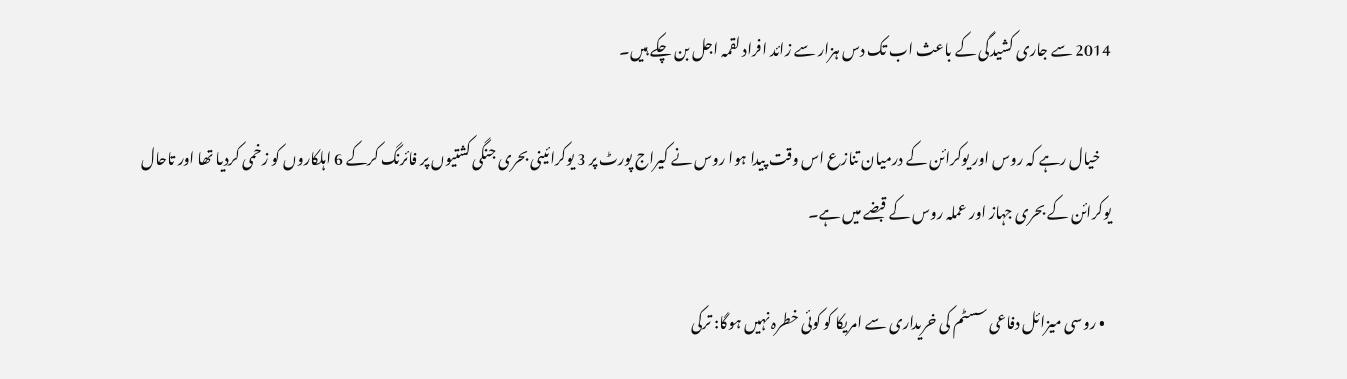2014 سے جاری کشیدگی کے باعث اب تک دس ہزار سے زائد افراد لقمہ اجل بن چکے ہیں۔

    خیال رہے کہ روس اور یوکرائن کے درمیان تنازع اس وقت پیدا ہوا روس نے کیراج پورٹ پر 3 یوکرائینی بحری جنگی کشتیوں پر فائرنگ کرکے 6 اہلکاروں کو زخمی کردیا تھا اور تاحال یوکرائن کے بحری جہاز اور عملہ روس کے قبضے میں ہے۔

  • روسی میزائل دفاعی سسٹم کی خریداری سے امریکا کو کوئی خطرہ نہیں ہوگا: ترکی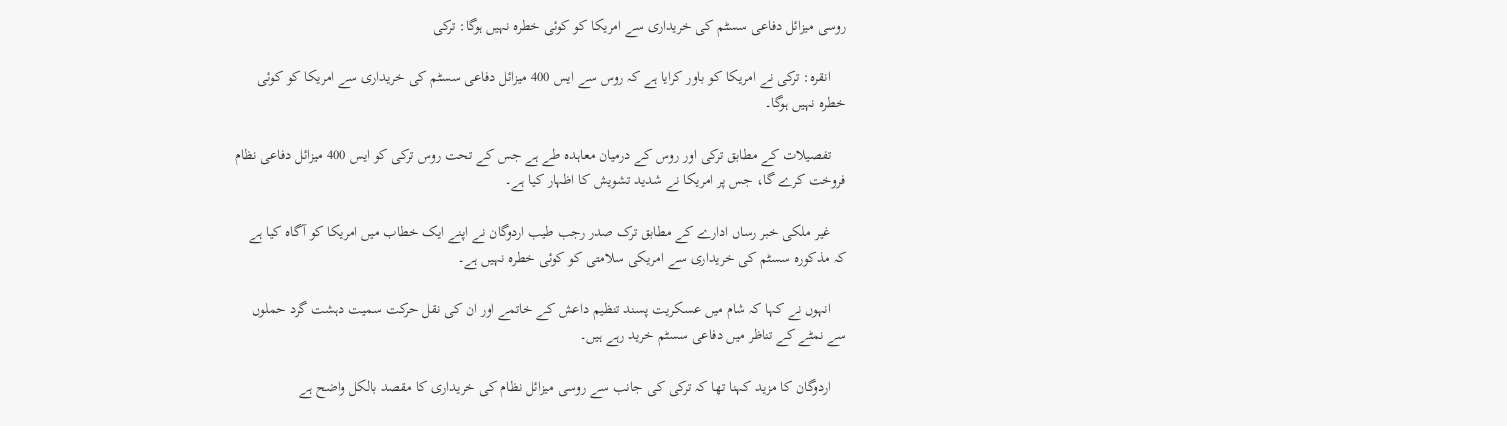روسی میزائل دفاعی سسٹم کی خریداری سے امریکا کو کوئی خطرہ نہیں ہوگا: ترکی

    انقرہ: ترکی نے امریکا کو باور کرایا ہے کہ روس سے ایس 400 میزائل دفاعی سسٹم کی خریداری سے امریکا کو کوئی خطرہ نہیں ہوگا۔

    تفصیلات کے مطابق ترکی اور روس کے درمیان معاہدہ طے ہے جس کے تحت روس ترکی کو ایس 400 میزائل دفاعی نظام فروخت کرے گا، جس پر امریکا نے شدید تشویش کا اظہار کیا ہے۔

    غیر ملکی خبر رساں ادارے کے مطابق ترک صدر رجب طیب اردوگان نے اپنے ایک خطاب میں امریکا کو آگاہ کیا ہے کہ مذکورہ سسٹم کی خریداری سے امریکی سلامتی کو کوئی خطرہ نہیں ہے۔

    انہوں نے کہا کہ شام میں عسکریت پسند تنظیم داعش کے خاتمے اور ان کی نقل حرکت سمیت دہشت گرد حملوں سے نمٹے کے تناظر میں دفاعی سسٹم خرید رہے ہیں۔

    اردوگان کا مزید کہنا تھا کہ ترکی کی جانب سے روسی میزائل نظام کی خریداری کا مقصد بالکل واضح ہے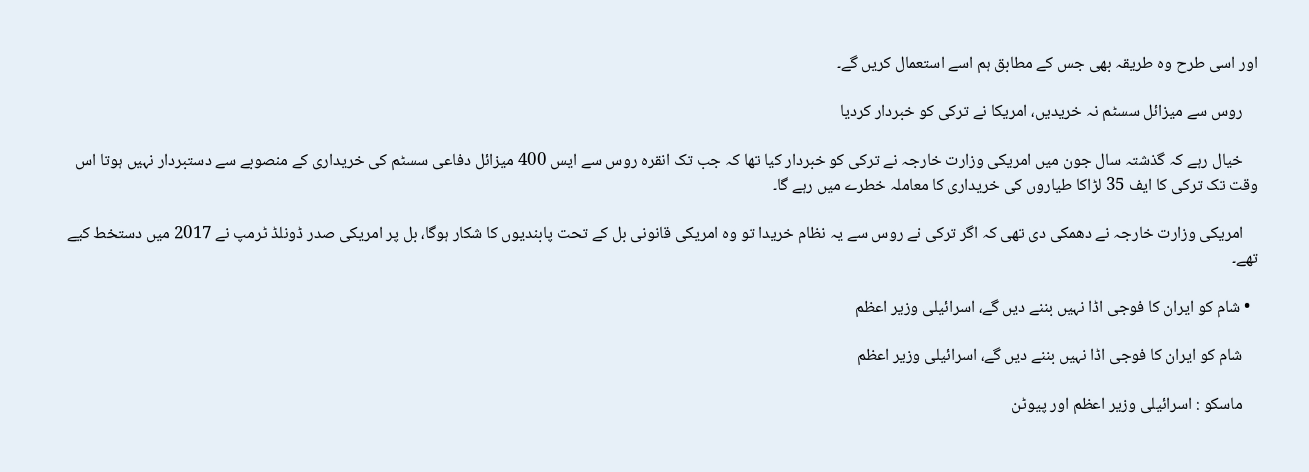اور اسی طرح وہ طریقہ بھی جس کے مطابق ہم اسے استعمال کریں گے۔

    روس سے میزائل سسٹم نہ خریدیں، امریکا نے ترکی کو خبردار کردیا

    خیال رہے کہ گذشتہ سال جون میں امریکی وزارت خارجہ نے ترکی کو خبردار کیا تھا کہ جب تک انقرہ روس سے ایس 400 میزائل دفاعی سسٹم کی خریداری کے منصوبے سے دستبردار نہیں ہوتا اس وقت تک ترکی کا ایف 35 لڑاکا طیاروں کی خریداری کا معاملہ خطرے میں رہے گا۔

    امریکی وزارت خارجہ نے دھمکی دی تھی کہ اگر ترکی نے روس سے یہ نظام خریدا تو وہ امریکی قانونی بل کے تحت پابندیوں کا شکار ہوگا، بل پر امریکی صدر ڈونلڈ ٹرمپ نے 2017 میں دستخط کیے تھے۔

  • شام کو ایران کا فوجی اڈا نہیں بننے دیں گے، اسرائیلی وزیر اعظم

    شام کو ایران کا فوجی اڈا نہیں بننے دیں گے، اسرائیلی وزیر اعظم

    ماسکو : اسرائیلی وزیر اعظم اور پیوٹن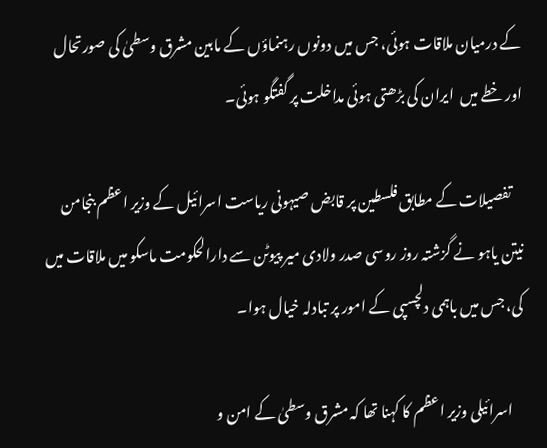کے درمیان ملاقات ہوئی، جس میں دونوں رہنماؤں کے مابین مشرق وسطیٰ کی صورتحال اور خطے میں  ایران کی بڑھتی ہوئی مداخلت پر گفتگو ہوئی۔

    تفصیلات کے مطابق فلسطین پر قابض صیہونی ریاست اسرائیل کے وزیر اعظم بنجامن نیتن یاہو نے گزشتہ روز روسی صدر ولادی میر پیوٹن سے دارالحکومت ماسکو میں ملاقات میں کی، جس میں باہمی دلچسپی کے امور پر تبادلہ خیال ہوا۔

    اسرائیلی وزیر اعظم کا کہنا تھا کہ مشرق وسطیٰ کے امن و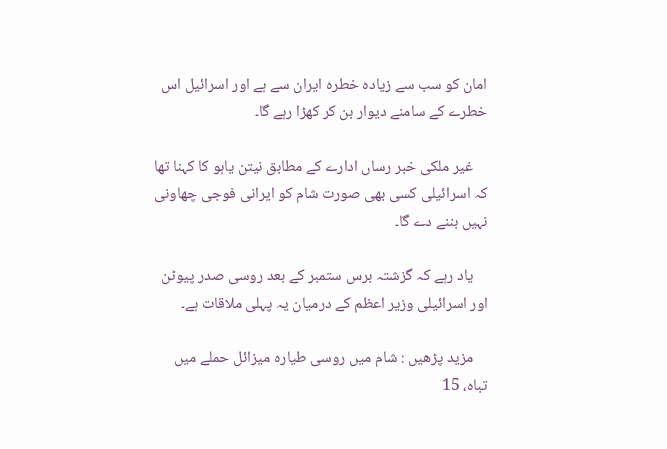امان کو سب سے زیادہ خطرہ ایران سے ہے اور اسرائیل اس خطرے کے سامنے دیوار بن کر کھڑا رہے گا۔

    غیر ملکی خبر رساں ادارے کے مطابق نیتن یاہو کا کہنا تھا کہ اسرائیلی کسی بھی صورت شام کو ایرانی فوجی چھاونی نہیں بننے دے گا۔

    یاد رہے کہ گزشتہ برس ستمبر کے بعد روسی صدر پیوٹن اور اسرائیلی وزیر اعظم کے درمیان یہ پہلی ملاقات ہے۔

    مزید پڑھیں : شام میں روسی طیارہ میزائل حملے میں تباہ، 15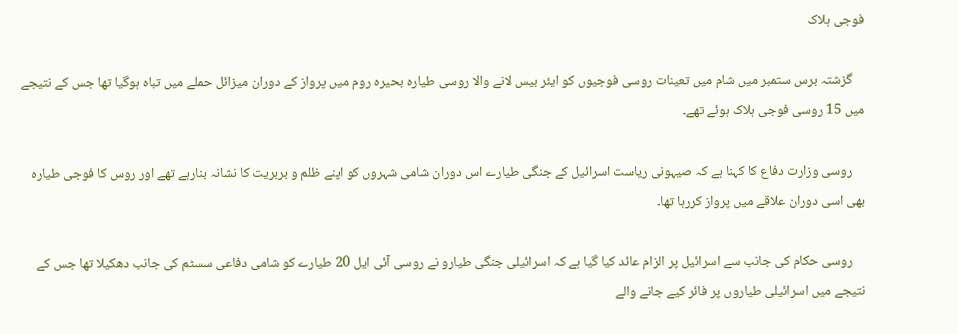فوجی ہلاک

    گزشتہ برس ستمبر میں شام میں تعینات روسی فوجیوں کو ایئر بیس لانے والا روسی طیارہ بحیرہ روم میں پرواز کے دوران میزائل حملے میں تباہ ہوگیا تھا جس کے نتیجے میں 15 روسی فوجی ہلاک ہوئے تھے۔

    روسی وزارت دفاع کا کہنا ہے کہ صیہونی ریاست اسرائیل کے جنگی طیارے اس دوران شامی شہروں کو اپنے ظلم و بربریت کا نشانہ بنارہے تھے اور روس کا فوجی طیارہ بھی اسی دوران علاقے میں پرواز کررہا تھا۔

    روسی حکام کی جانب سے اسرائیل پر الزام عائد کیا گیا ہے کہ اسرائیلی جنگی طیارو نے روسی آئی ایل 20 طیارے کو شامی دفاعی سسٹم کی جانب دھکیلا تھا جس کے نتیجے میں اسرائیلی طیاروں پر فائر کیے جانے والے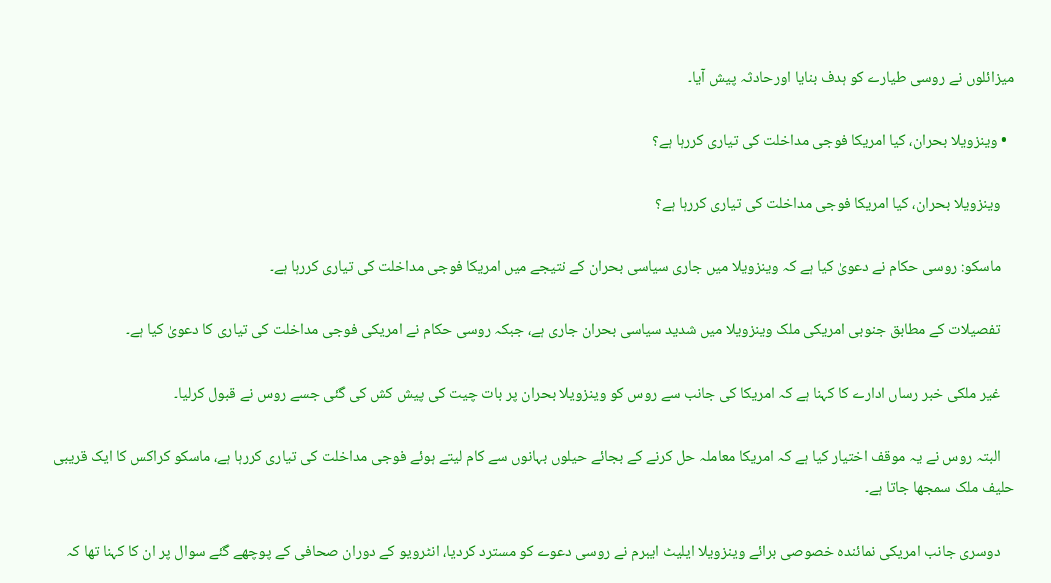میزائلوں نے روسی طیارے کو ہدف بنایا اورحادثہ پیش آیا۔

  • وینزویلا بحران، کیا امریکا فوجی مداخلت کی تیاری کررہا ہے؟

    وینزویلا بحران، کیا امریکا فوجی مداخلت کی تیاری کررہا ہے؟

    ماسکو: روسی حکام نے دعویٰ کیا ہے کہ وینزویلا میں جاری سیاسی بحران کے نتیجے میں امریکا فوجی مداخلت کی تیاری کررہا ہے۔

    تفصیلات کے مطابق جنوبی امریکی ملک وینزویلا میں شدید سیاسی بحران جاری ہے، جبکہ روسی حکام نے امریکی فوجی مداخلت کی تیاری کا دعویٰ کیا ہے۔

    غیر ملکی خبر رساں ادارے کا کہنا ہے کہ امریکا کی جانب سے روس کو وینزویلا بحران پر بات چیت کی پیش کش کی گئی جسے روس نے قبول کرلیا۔

    البتہ روس نے یہ موقف اختیار کیا ہے کہ امریکا معاملہ حل کرنے کے بجائے حیلوں بہانوں سے کام لیتے ہوئے فوجی مداخلت کی تیاری کررہا ہے، ماسکو کراکس کا ایک قریبی حلیف ملک سمجھا جاتا ہے۔

    دوسری جانب امریکی نمائندہ خصوصی برائے وینزویلا ایلیٹ ایبرم نے روسی دعوے کو مسترد کردیا، انٹرویو کے دوران صحافی کے پوچھے گئے سوال پر ان کا کہنا تھا کہ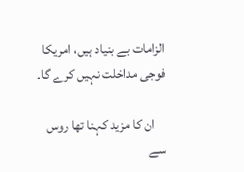الزامات بے بنیاد ہیں، امریکا فوجی مداخلت نہیں کرے گا۔

    ان کا مزید کہنا تھا روس سے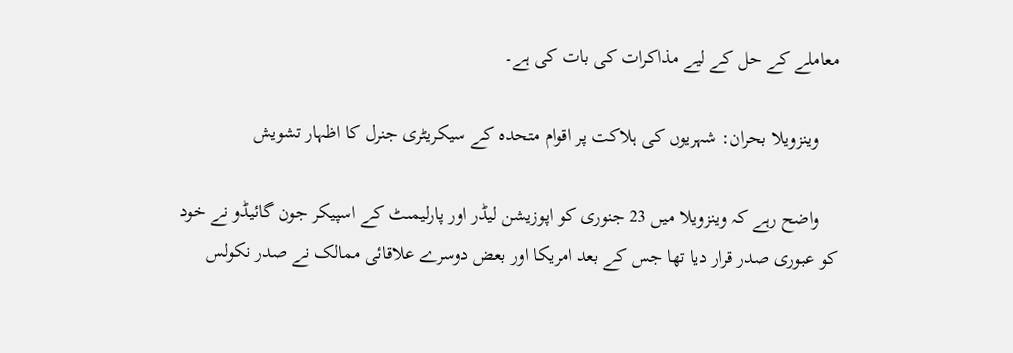معاملے کے حل کے لیے مذاکرات کی بات کی ہے۔

    وینزویلا بحران: شہریوں کی ہلاکت پر اقوام متحدہ کے سیکریٹری جنرل کا اظہار تشویش

    واضح رہے کہ وینزویلا میں 23 جنوری کو اپوزیشن لیڈر اور پارلیمںٹ کے اسپیکر جون گائیڈو نے خود کو عبوری صدر قرار دیا تھا جس کے بعد امریکا اور بعض دوسرے علاقائی ممالک نے صدر نکولس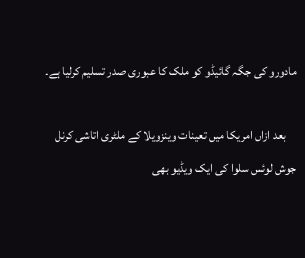مادورو کی جگہ گائیڈو کو ملک کا عبوری صدر تسلیم کرلیا ہے۔

    بعد ازاں امریکا میں تعینات وینزویلا کے ملٹری اتاشی کرنل جوش لوئس سلوا کی ایک ویڈیو بھی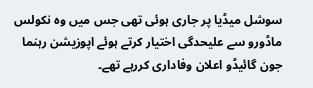سوشل میڈیا پر جاری ہوئی تھی جس میں وہ نکولس ماڈورو سے علیحدگی اختیار کرتے ہوئے اپوزیشن رہنما جون گائیڈو اعلان وفاداری کررہے تھے۔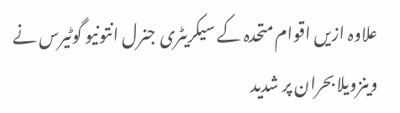علاوہ ازیں اقوام متحدہ کے سیکریٹری جنرل انتونیو گوٹیرس نے وینزویلا بحران پر شدید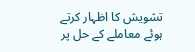تشویش کا اظہار کرتے ہوئے معاملے کے حل پر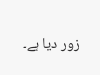زور دیا ہے۔